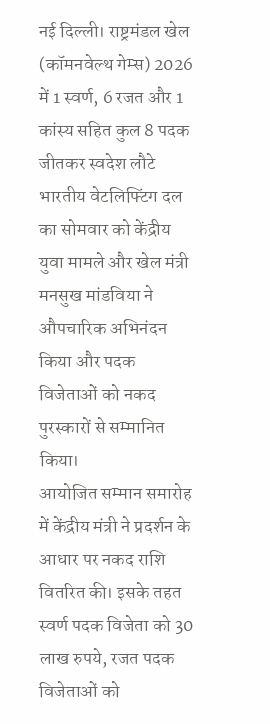नई दिल्ली। राष्ट्रमंडल खेल (कॉमनवेल्थ गेम्स) 2026 में 1 स्वर्ण, 6 रजत और 1 कांस्य सहित कुल 8 पदक जीतकर स्वदेश लौटे भारतीय वेटलिफ्टिंग दल का सोमवार को केंद्रीय युवा मामले और खेल मंत्री मनसुख मांडविया ने औपचारिक अभिनंदन किया और पदक विजेताओं को नकद पुरस्कारों से सम्मानित किया।
आयोजित सम्मान समारोह में केंद्रीय मंत्री ने प्रदर्शन के आधार पर नकद राशि वितरित की। इसके तहत स्वर्ण पदक विजेता को 30 लाख रुपये, रजत पदक विजेताओं को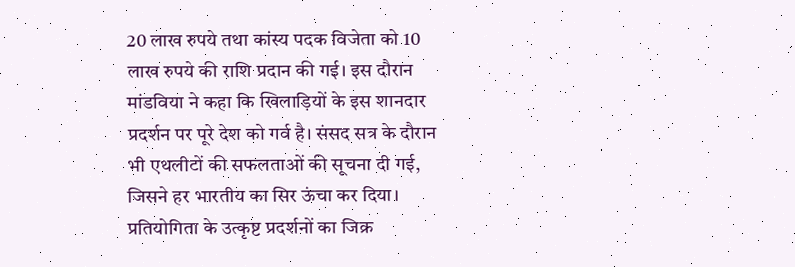20 लाख रुपये तथा कांस्य पदक विजेता को 10 लाख रुपये की राशि प्रदान की गई। इस दौरान मांडविया ने कहा कि खिलाड़ियों के इस शानदार प्रदर्शन पर पूरे देश को गर्व है। संसद सत्र के दौरान भी एथलीटों की सफलताओं की सूचना दी गई, जिसने हर भारतीय का सिर ऊंचा कर दिया।
प्रतियोगिता के उत्कृष्ट प्रदर्शनों का जिक्र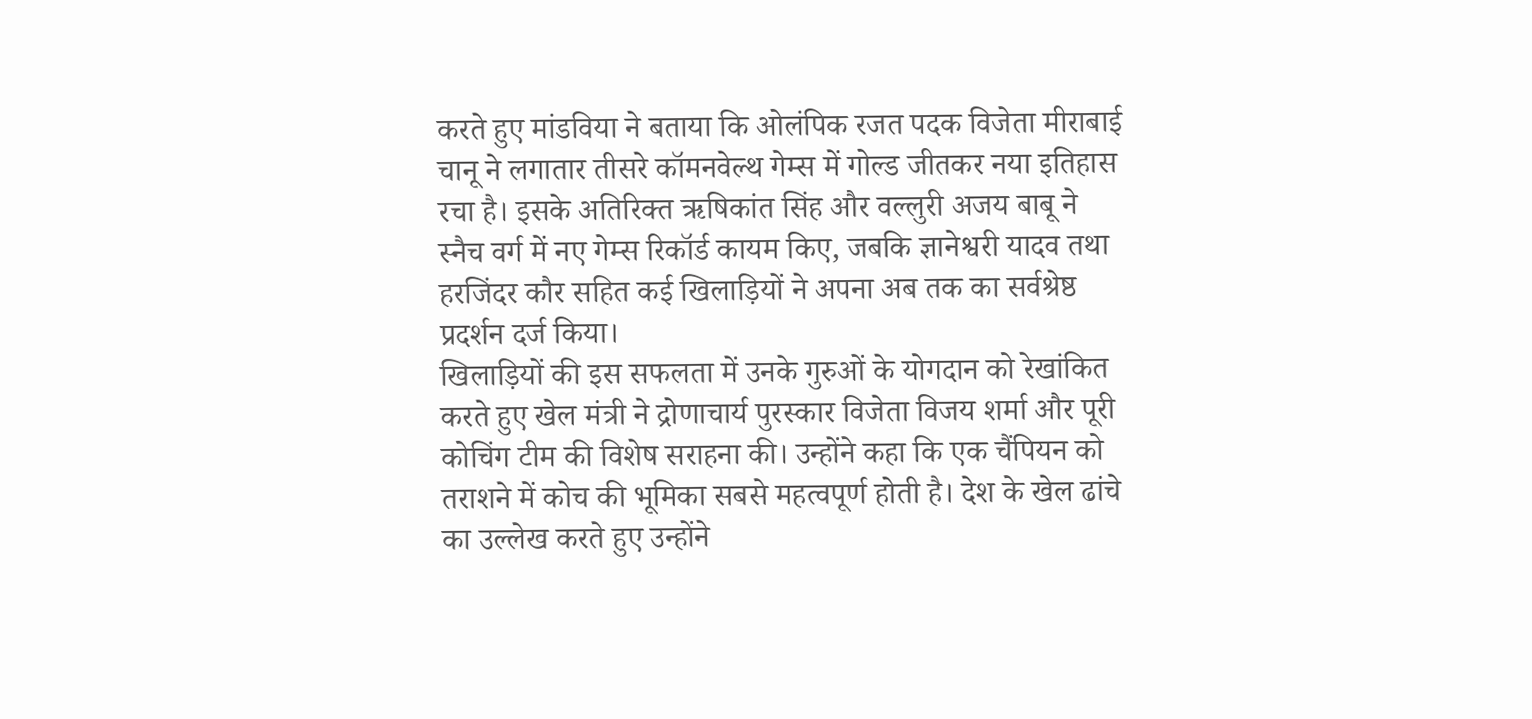करते हुए मांडविया ने बताया कि ओलंपिक रजत पदक विजेता मीराबाई चानू ने लगातार तीसरे कॉमनवेल्थ गेम्स में गोल्ड जीतकर नया इतिहास रचा है। इसके अतिरिक्त ऋषिकांत सिंह और वल्लुरी अजय बाबू ने स्नैच वर्ग में नए गेम्स रिकॉर्ड कायम किए, जबकि ज्ञानेश्वरी यादव तथा हरजिंदर कौर सहित कई खिलाड़ियों ने अपना अब तक का सर्वश्रेष्ठ प्रदर्शन दर्ज किया।
खिलाड़ियों की इस सफलता में उनके गुरुओं के योगदान को रेखांकित करते हुए खेल मंत्री ने द्रोणाचार्य पुरस्कार विजेता विजय शर्मा और पूरी कोचिंग टीम की विशेष सराहना की। उन्होंने कहा कि एक चैंपियन को तराशने में कोच की भूमिका सबसे महत्वपूर्ण होती है। देश के खेल ढांचे का उल्लेख करते हुए उन्होंने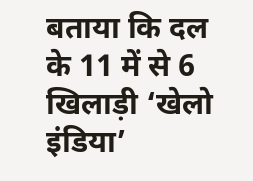बताया कि दल के 11 में से 6 खिलाड़ी ‘खेलो इंडिया’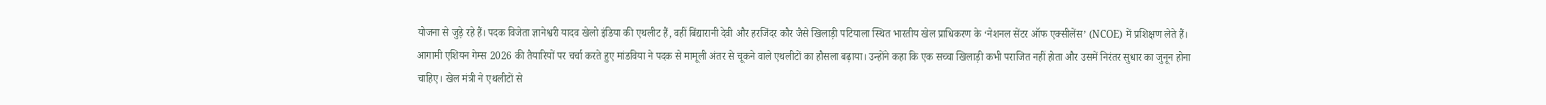योजना से जुड़े रहे हैं। पदक विजेता ज्ञानेश्वरी यादव खेलो इंडिया की एथलीट हैं, वहीं बिंद्यारानी देवी और हरजिंदर कौर जैसे खिलाड़ी पटियाला स्थित भारतीय खेल प्राधिकरण के ‘नेशनल सेंटर ऑफ एक्सीलेंस’ (NCOE) में प्रशिक्षण लेते हैं।
आगामी एशियन गेम्स 2026 की तैयारियों पर चर्चा करते हुए मांडविया ने पदक से मामूली अंतर से चूकने वाले एथलीटों का हौसला बढ़ाया। उन्होंने कहा कि एक सच्चा खिलाड़ी कभी पराजित नहीं होता और उसमें निरंतर सुधार का जुनून होना चाहिए। खेल मंत्री ने एथलीटों से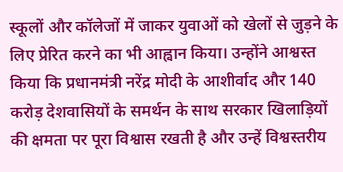स्कूलों और कॉलेजों में जाकर युवाओं को खेलों से जुड़ने के लिए प्रेरित करने का भी आह्वान किया। उन्होंने आश्वस्त किया कि प्रधानमंत्री नरेंद्र मोदी के आशीर्वाद और 140 करोड़ देशवासियों के समर्थन के साथ सरकार खिलाड़ियों की क्षमता पर पूरा विश्वास रखती है और उन्हें विश्वस्तरीय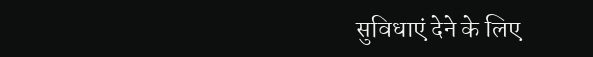सुविधाएं देने के लिए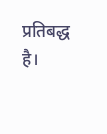प्रतिबद्ध है।